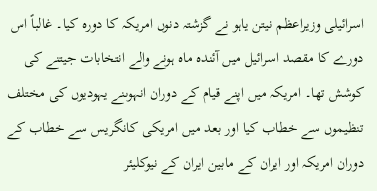اسرائیلی وزیراعظم نیتن یاہو نے گزشتہ دنوں امریکہ کا دورہ کیا۔ غالباً اس دورے کا مقصد اسرائیل میں آئندہ ماہ ہونے والے انتخابات جیتنے کی کوشش تھا۔ امریکہ میں اپنے قیام کے دوران انہوںنے یہودیوں کی مختلف تنظیموں سے خطاب کیا اور بعد میں امریکی کانگریس سے خطاب کے دوران امریکہ اور ایران کے مابین ایران کے نیوکلیئر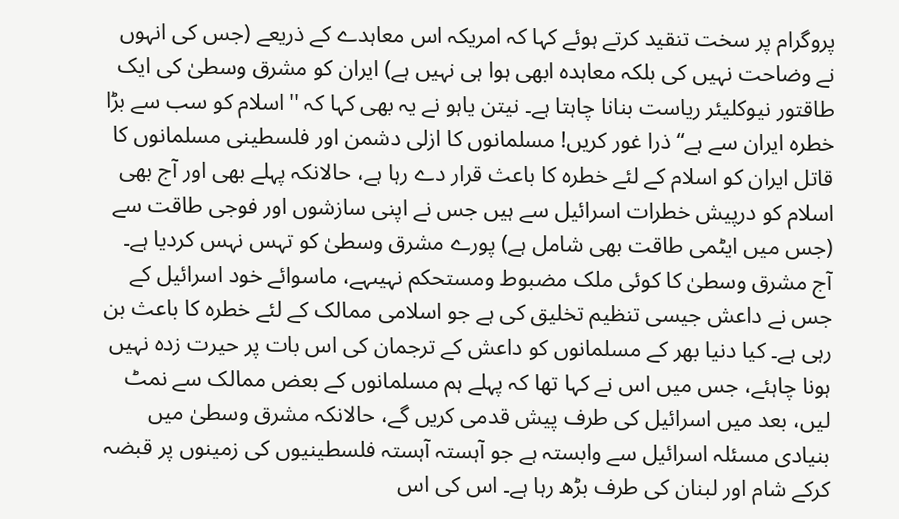پروگرام پر سخت تنقید کرتے ہوئے کہا کہ امریکہ اس معاہدے کے ذریعے (جس کی انہوں نے وضاحت نہیں کی بلکہ معاہدہ ابھی ہوا ہی نہیں ہے) ایران کو مشرق وسطیٰ کی ایک طاقتور نیوکلیئر ریاست بنانا چاہتا ہے۔ نیتن یاہو نے یہ بھی کہا کہ ''اسلام کو سب سے بڑا خطرہ ایران سے ہے‘‘ ذرا غور کریں! مسلمانوں کا ازلی دشمن اور فلسطینی مسلمانوں کا قاتل ایران کو اسلام کے لئے خطرہ کا باعث قرار دے رہا ہے، حالانکہ پہلے بھی اور آج بھی اسلام کو درپیش خطرات اسرائیل سے ہیں جس نے اپنی سازشوں اور فوجی طاقت سے (جس میں ایٹمی طاقت بھی شامل ہے) پورے مشرق وسطیٰ کو تہس نہس کردیا ہے۔ آج مشرق وسطیٰ کا کوئی ملک مضبوط ومستحکم نہیںہے، ماسوائے خود اسرائیل کے جس نے داعش جیسی تنظیم تخلیق کی ہے جو اسلامی ممالک کے لئے خطرہ کا باعث بن رہی ہے۔ کیا دنیا بھر کے مسلمانوں کو داعش کے ترجمان کی اس بات پر حیرت زدہ نہیں ہونا چاہئے، جس میں اس نے کہا تھا کہ پہلے ہم مسلمانوں کے بعض ممالک سے نمٹ لیں، بعد میں اسرائیل کی طرف پیش قدمی کریں گے، حالانکہ مشرق وسطیٰ میں بنیادی مسئلہ اسرائیل سے وابستہ ہے جو آہستہ آہستہ فلسطینیوں کی زمینوں پر قبضہ کرکے شام اور لبنان کی طرف بڑھ رہا ہے۔ اس کی اس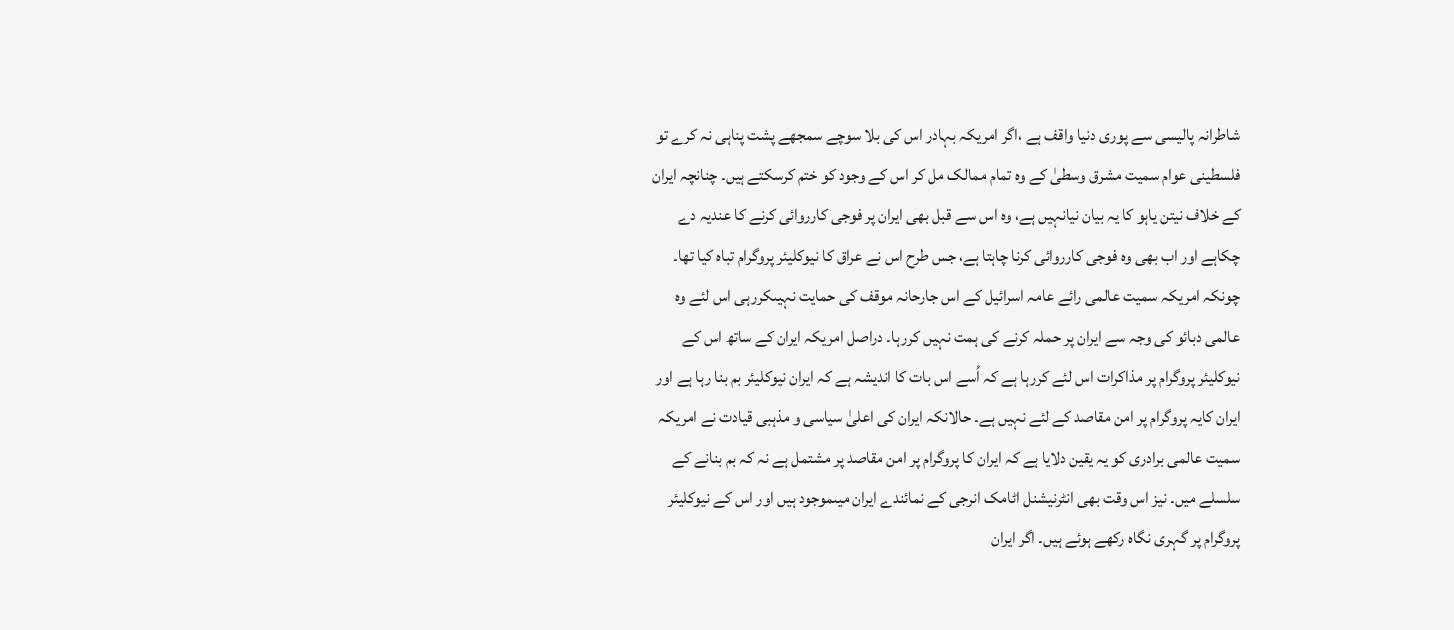شاطرانہ پالیسی سے پوری دنیا واقف ہے ،اگر امریکہ بہادر اس کی بلا سوچے سمجھے پشت پناہی نہ کرے تو فلسطینی عوام سمیت مشرق وسطیٰ کے وہ تمام ممالک مل کر اس کے وجود کو ختم کرسکتے ہیں۔ چنانچہ ایران کے خلاف نیتن یاہو کا یہ بیان نیانہیں ہے، وہ اس سے قبل بھی ایران پر فوجی کارروائی کرنے کا عندیہ دے چکاہے اور اب بھی وہ فوجی کارروائی کرنا چاہتا ہے، جس طرح اس نے عراق کا نیوکلیئر پروگرام تباہ کیا تھا۔ چونکہ امریکہ سمیت عالمی رائے عامہ اسرائیل کے اس جارحانہ موقف کی حمایت نہیںکررہی اس لئے وہ عالمی دبائو کی وجہ سے ایران پر حملہ کرنے کی ہمت نہیں کررہا۔ دراصل امریکہ ایران کے ساتھ اس کے نیوکلیئر پروگرام پر مذاکرات اس لئے کررہا ہے کہ اُسے اس بات کا اندیشہ ہے کہ ایران نیوکلیئر بم بنا رہا ہے اور ایران کایہ پروگرام پر امن مقاصد کے لئے نہیں ہے۔ حالانکہ ایران کی اعلیٰ سیاسی و مذہبی قیادت نے امریکہ سمیت عالمی برادری کو یہ یقین دلایا ہے کہ ایران کا پروگرام پر امن مقاصد پر مشتمل ہے نہ کہ بم بنانے کے سلسلے میں۔ نیز اس وقت بھی انٹرنیشنل اٹامک انرجی کے نمائندے ایران میںموجود ہیں اور اس کے نیوکلیئر پروگرام پر گہری نگاہ رکھے ہوئے ہیں۔ اگر ایران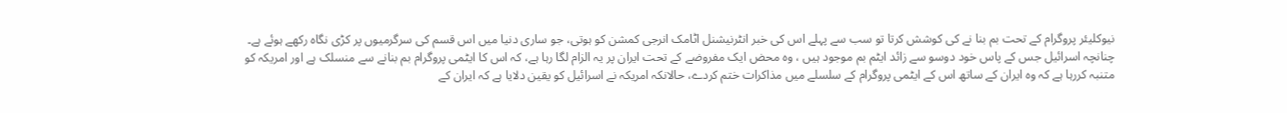نیوکلیئر پروگرام کے تحت بم بنا نے کی کوشش کرتا تو سب سے پہلے اس کی خبر انٹرنیشنل اٹامک انرجی کمشن کو ہوتی، جو ساری دنیا میں اس قسم کی سرگرمیوں پر کڑی نگاہ رکھے ہوئے ہے۔ چنانچہ اسرائیل جس کے پاس خود دوسو سے زائد ایٹم بم موجود ہیں ، وہ محض ایک مفروضے کے تحت ایران پر یہ الزام لگا رہا ہے، کہ اس کا ایٹمی پروگرام بم بنانے سے منسلک ہے اور امریکہ کو متنبہ کررہا ہے کہ وہ ایران کے ساتھ اس کے ایٹمی پروگرام کے سلسلے میں مذاکرات ختم کردے، حالانکہ امریکہ نے اسرائیل کو یقین دلایا ہے کہ ایران کے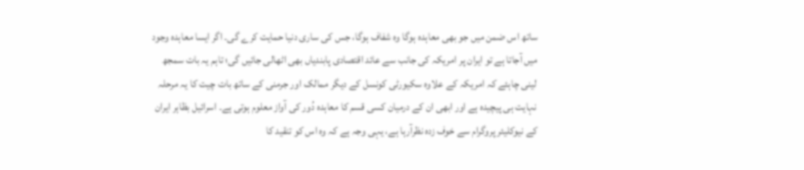ساتھ اس ضمن میں جو بھی معاہدہ ہوگا وہ شفاف ہوگا، جس کی ساری دنیا حمایت کرے گی۔ اگر ایسا معاہدہ وجود میں آجاتا ہے تو ایران پر امریکہ کی جانب سے عائد اقتصادی پابندیاں بھی اٹھالی جائیں گی؛ تاہم یہ بات سمجھ لینی چاہئے کہ امریکہ کے علاوہ سکیورٹی کونسل کے دیگر ممالک اور جرمنی کے ساتھ بات چیت کا یہ مرحلہ نہایت ہی پیچیدہ ہے اور ابھی ان کے درمیان کسی قسم کا معاہدہ دُور کی آواز معلوم ہوتی ہے۔ اسرائیل بظاہر ایران کے نیوکلیئر پروگرام سے خوف زدہ نظرآرہا ہے، یہی وجہ ہے کہ وہ اس کو تنقید کا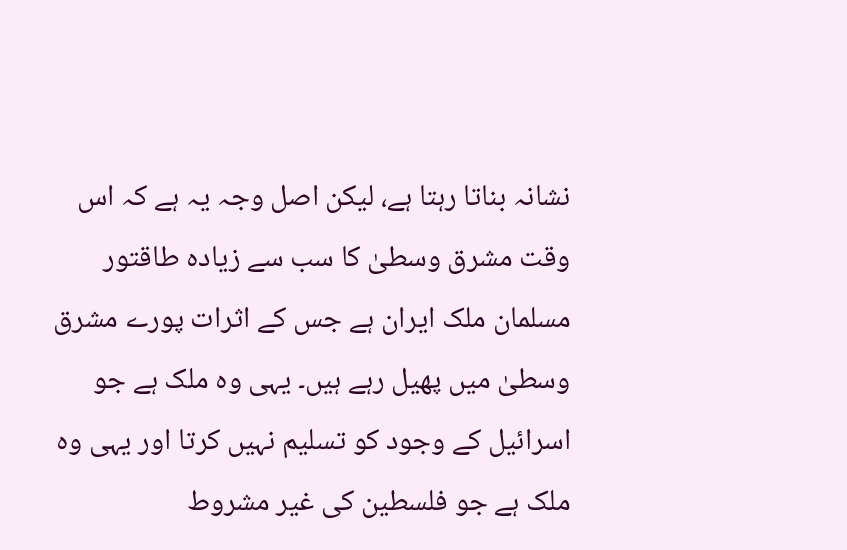نشانہ بناتا رہتا ہے، لیکن اصل وجہ یہ ہے کہ اس وقت مشرق وسطیٰ کا سب سے زیادہ طاقتور مسلمان ملک ایران ہے جس کے اثرات پورے مشرق وسطیٰ میں پھیل رہے ہیں۔ یہی وہ ملک ہے جو اسرائیل کے وجود کو تسلیم نہیں کرتا اور یہی وہ ملک ہے جو فلسطین کی غیر مشروط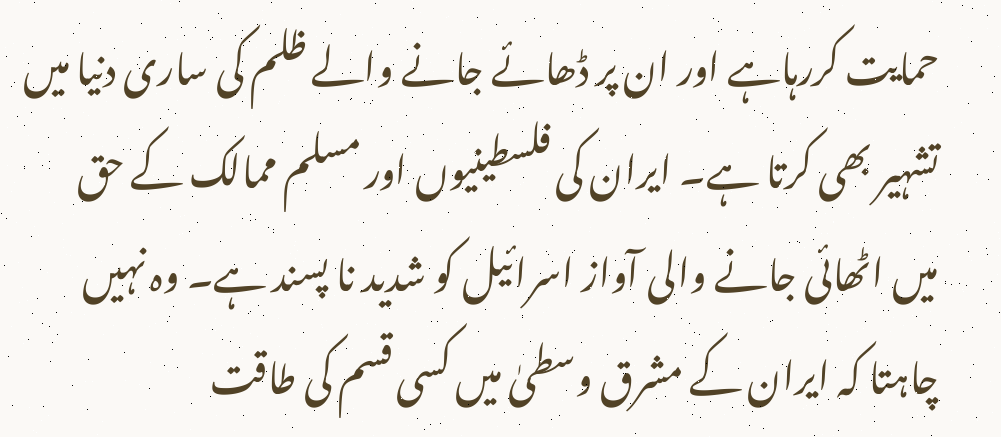حمایت کررہاہے اور ان پر ڈھائے جانے والے ظلم کی ساری دنیا میں تشہیر بھی کرتا ہے۔ ایران کی فلسطینیوں اور مسلم ممالک کے حق میں اٹھائی جانے والی آواز اسرائیل کو شدید نا پسند ہے۔ وہ نہیں چاہتا کہ ایران کے مشرق وسطیٰ میں کسی قسم کی طاقت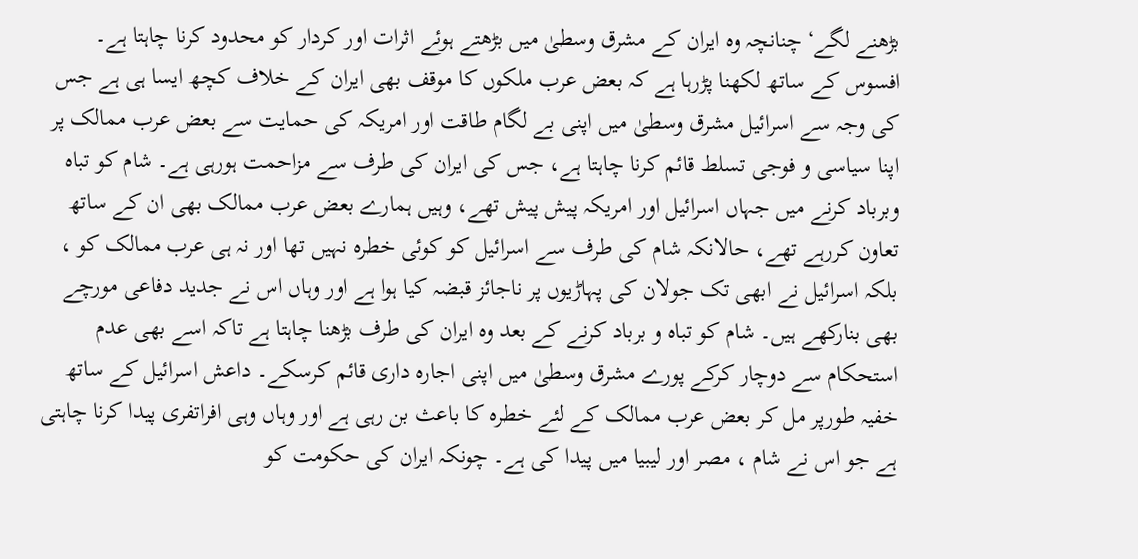بڑھنے لگے‘ چنانچہ وہ ایران کے مشرق وسطیٰ میں بڑھتے ہوئے اثرات اور کردار کو محدود کرنا چاہتا ہے۔ افسوس کے ساتھ لکھنا پڑرہا ہے کہ بعض عرب ملکوں کا موقف بھی ایران کے خلاف کچھ ایسا ہی ہے جس کی وجہ سے اسرائیل مشرق وسطیٰ میں اپنی بے لگام طاقت اور امریکہ کی حمایت سے بعض عرب ممالک پر اپنا سیاسی و فوجی تسلط قائم کرنا چاہتا ہے، جس کی ایران کی طرف سے مزاحمت ہورہی ہے۔ شام کو تباہ وبرباد کرنے میں جہاں اسرائیل اور امریکہ پیش پیش تھے، وہیں ہمارے بعض عرب ممالک بھی ان کے ساتھ تعاون کررہے تھے، حالانکہ شام کی طرف سے اسرائیل کو کوئی خطرہ نہیں تھا اور نہ ہی عرب ممالک کو ، بلکہ اسرائیل نے ابھی تک جولان کی پہاڑیوں پر ناجائز قبضہ کیا ہوا ہے اور وہاں اس نے جدید دفاعی مورچے بھی بنارکھے ہیں۔ شام کو تباہ و برباد کرنے کے بعد وہ ایران کی طرف بڑھنا چاہتا ہے تاکہ اسے بھی عدم استحکام سے دوچار کرکے پورے مشرق وسطیٰ میں اپنی اجارہ داری قائم کرسکے۔ داعش اسرائیل کے ساتھ خفیہ طورپر مل کر بعض عرب ممالک کے لئے خطرہ کا باعث بن رہی ہے اور وہاں وہی افراتفری پیدا کرنا چاہتی ہے جو اس نے شام ، مصر اور لیبیا میں پیدا کی ہے۔ چونکہ ایران کی حکومت کو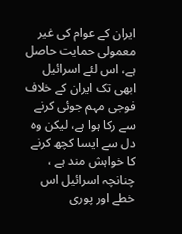ایران کے عوام کی غیر معمولی حمایت حاصل ہے، اس لئے اسرائیل ابھی تک ایران کے خلاف فوجی مہم جوئی کرنے سے رکا ہوا ہے، لیکن وہ دل سے ایسا کچھ کرنے کا خواہش مند ہے ، چنانچہ اسرائیل اس خطے اور پوری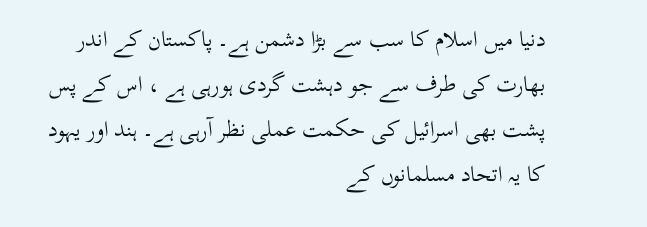دنیا میں اسلام کا سب سے بڑا دشمن ہے۔ پاکستان کے اندر بھارت کی طرف سے جو دہشت گردی ہورہی ہے ، اس کے پس پشت بھی اسرائیل کی حکمت عملی نظر آرہی ہے۔ ہند اور یہود کا یہ اتحاد مسلمانوں کے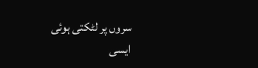سروں پر لٹکتی ہوئی ایسی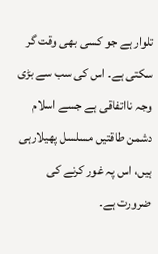تلوار ہے جو کسی بھی وقت گر سکتی ہے۔ اس کی سب سے بڑی وجہ نااتفاقی ہے جسے اسلام دشمن طاقتیں مسلسل پھیلارہی ہیں، اس پہ غور کرنے کی ضرورت ہے۔